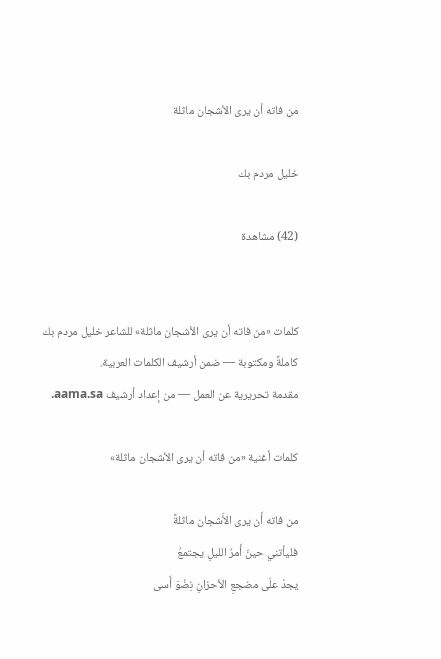من فاته أن يرى الأشجان ماثلة

خليل مردم بك

(42) مشاهدة


كلمات «من فاته أن يرى الأشجان ماثلة» للشاعر خليل مردم بك كاملةً ومكتوبة — ضمن أرشيف الكلمات العربية.
مقدمة تحريرية عن العمل — من إعداد أرشيف aama.sa.

كلمات أغنية «من فاته أن يرى الأشجان ماثلة»

من فاته أَن يرى الأَشجان ماثلةً
فليأتني حينَ أَمرُ الليلِ يجتمعُ
يجدْ علَى مضجعِ الأحزانِ نِضْوَ أَسى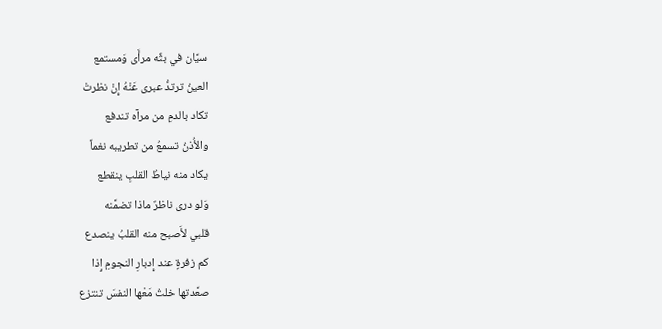سيَّان في بثِّه مرأَى وَمستمع
العينُ ترتدُّ عبرى عَنْهُ إِنْ نظرتْ
تكاد بالدمِ من مرآه تندفع
والأُذنُ تسمعُ من تطريبه نغماً
يكاد منه نياطُ القلبِ ينقطع
وَلو درى ناظرٌ ماذا تضمَّنه
قلبي لأَصبح منه القلبُ ينصدع
كم زفرةٍ عند إِدبارِ النجومِ إِذا
صعَّدتها خلتُ مَعْها النفسَ تنتزع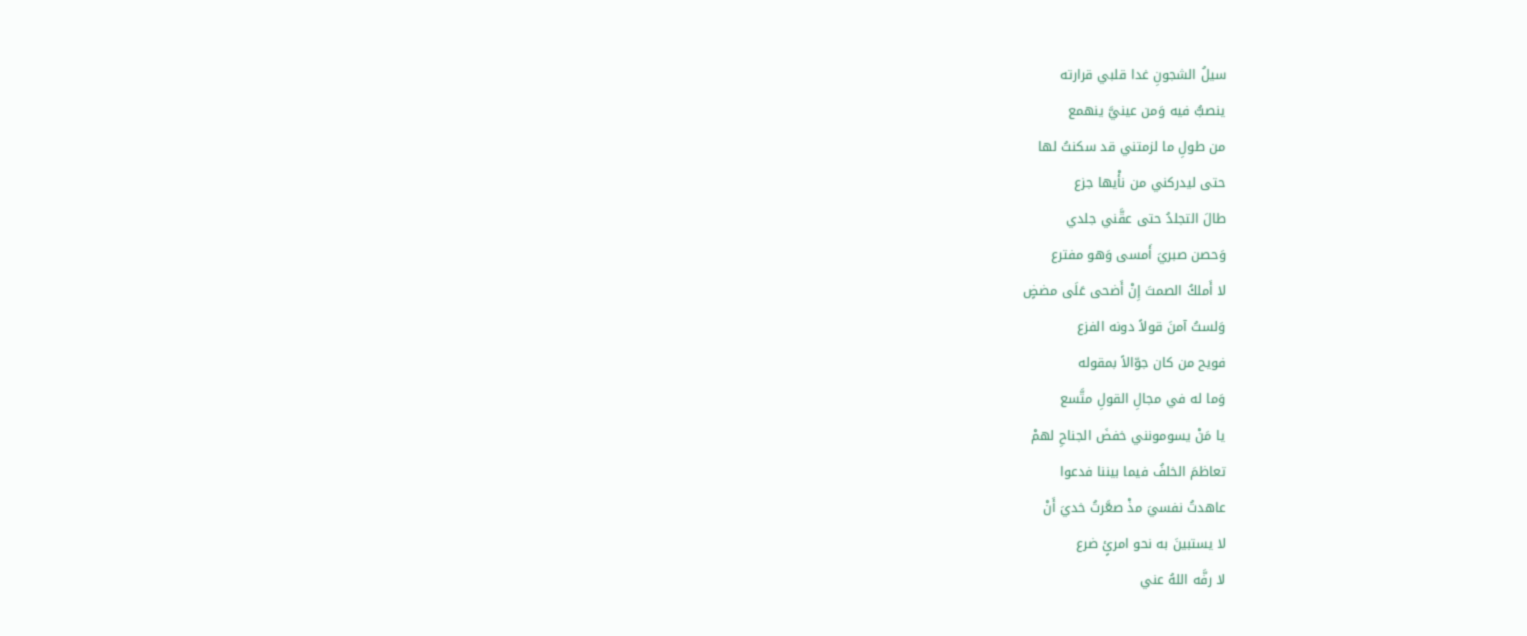سيلُ الشجونِ غدا قلبي قرارته
ينصبُّ فيه وَمن عينيَّ ينهمع
من طولِ ما لزمتني قد سكنتُ لها
حتى ليدركني من نأْيها جزع
طالَ التجلدُ حتى عقَّني جلدي
وَحصن صبريَ أَمسى وَهو مفترع
لا أَملكُ الصمتَ إِنْ أَضحى عَلَى مضضٍ
وَلستُ آمنَ قولاً دونه الفزع
فويح من كان جوّالاً بمقوله
وَما له في مجالِ القولِ متَّسع
يا مَنْ يسومونني خفضَ الجناحِ لهمْ
تعاظمَ الخلفُ فيما بيننا فدعوا
عاهدتُ نفسيَ مذْ صعَّرتُ خديَ أَنْ
لا يستبينَ به نحو امرئٍ ضرع
لا رفَّه اللهُ عني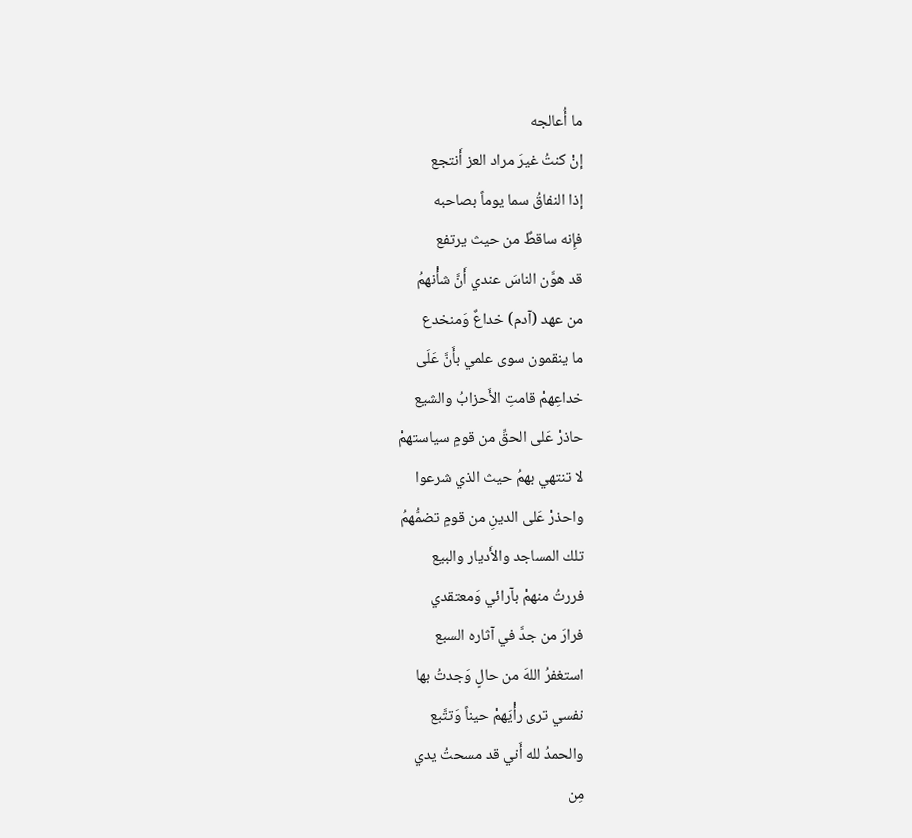ما أُعالجه
إنْ كنتُ غيرَ مراد العز أَنتجع
إذا النفاقُ سما يوماً بصاحبه
فإِنه ساقطٌ من حيث يرتفع
قد هوَّن الناسَ عندي أَنَّ شأْنهمُ
من عهد (آدم) خداعٌ وَمنخدع
ما ينقمون سوى علمي بأَنَّ عَلَى
خداعِهمْ قامتِ الأَحزابُ والشيع
حاذرْ عَلى الحقِّ من قومٍ سياستهمْ
لا تنتهي بهمُ حيث الذي شرعوا
واحذرْ عَلى الدينِ من قومٍ تضمُّهمُ
تلك المساجد والأَديار والبيع
فررتُ منهمْ بآرائي وَمعتقدي
فرارَ من جدَّ في آثاره السبع
استغفرُ اللهَ من حالٍ وَجدتُ بها
نفسي ترى رأْيَهمْ حيناً وَتتَّبع
والحمدُ لله أَني قد مسحتُ يدي
مِن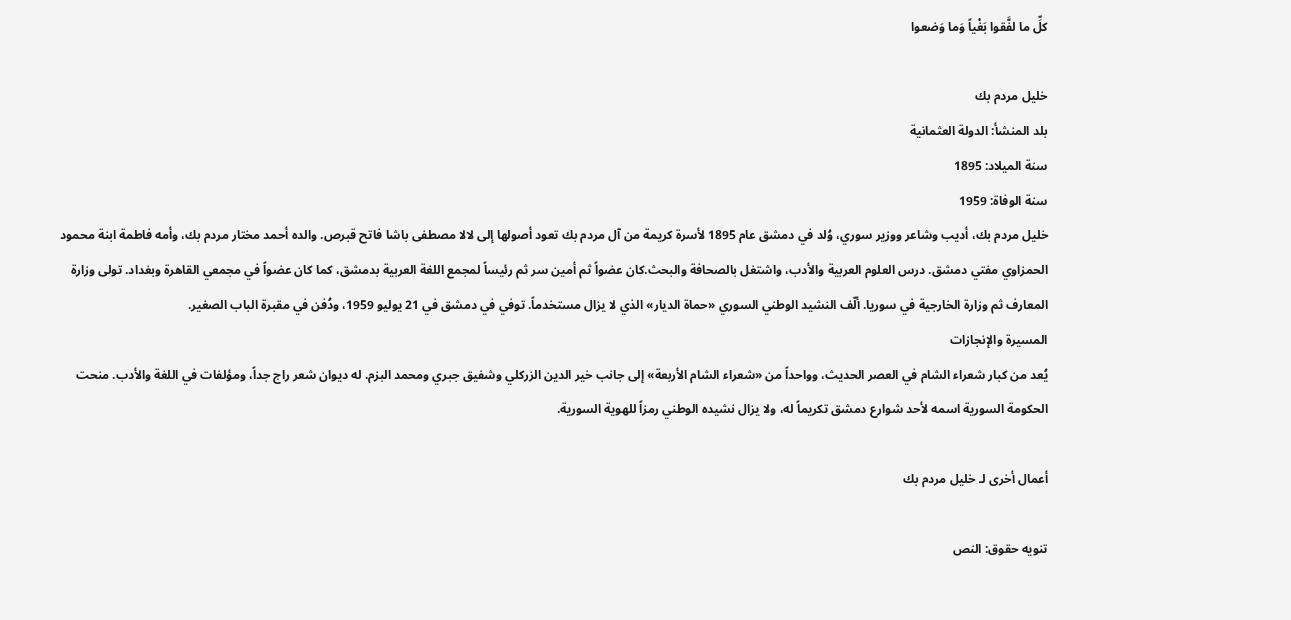كلِّ ما لفَّقوا بَغْياً وَما وَضعوا

خليل مردم بك
بلد المنشأ: الدولة العثمانية
سنة الميلاد: 1895
سنة الوفاة: 1959
خليل مردم بك، أديب وشاعر ووزير سوري، وُلد في دمشق عام 1895 لأسرة كريمة من آل مردم بك تعود أصولها إلى لالا مصطفى باشا فاتح قبرص. والده أحمد مختار مردم بك، وأمه فاطمة ابنة محمود الحمزاوي مفتي دمشق. درس العلوم العربية والأدب، واشتغل بالصحافة والبحث.كان عضواً ثم أمين سر ثم رئيساً لمجمع اللغة العربية بدمشق، كما كان عضواً في مجمعي القاهرة وبغداد. تولى وزارة المعارف ثم وزارة الخارجية في سوريا. ألّف النشيد الوطني السوري «حماة الديار» الذي لا يزال مستخدماً. توفي في دمشق في 21 يوليو 1959، ودُفن في مقبرة الباب الصغير.
المسيرة والإنجازات
يُعد من كبار شعراء الشام في العصر الحديث، وواحداً من «شعراء الشام الأربعة» إلى جانب خير الدين الزركلي وشفيق جبري ومحمد البزم. له ديوان شعر راج جداً، ومؤلفات في اللغة والأدب. منحت الحكومة السورية اسمه لأحد شوارع دمشق تكريماً له، ولا يزال نشيده الوطني رمزاً للهوية السورية.

أعمال أخرى لـ خليل مردم بك

تنويه حقوق: النص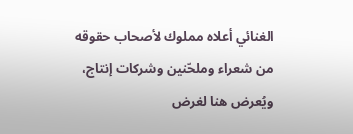الغنائي أعلاه مملوك لأصحاب حقوقه من شعراء وملحّنين وشركات إنتاج، ويُعرض هنا لغرض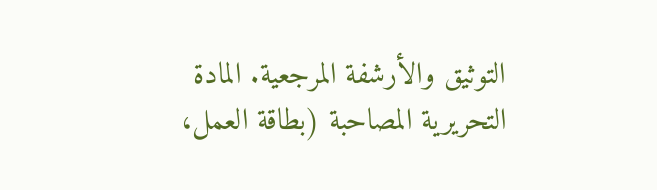التوثيق والأرشفة المرجعية. المادة التحريرية المصاحبة (بطاقة العمل،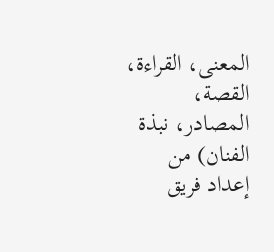المعنى، القراءة، القصة، المصادر، نبذة الفنان) من إعداد فريق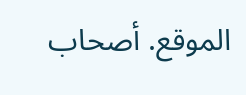الموقع. أصحاب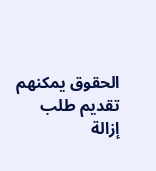الحقوق يمكنهم تقديم طلب إزالة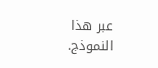عبر هذا النموذج.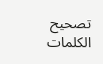تصحيح الكلمات